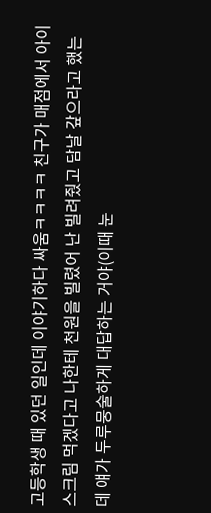고등학생 때 있던 일인데 이야기하다 싸움ㅋㅋㅋㅋ 친구가 매점에서 아이스크림 먹겠다고 나한테 천원을 빌렸어 난 빌려줬고 담날 갚으라고 했는데 얘가 두루뭉술하게 대답하는 거야(이때 눈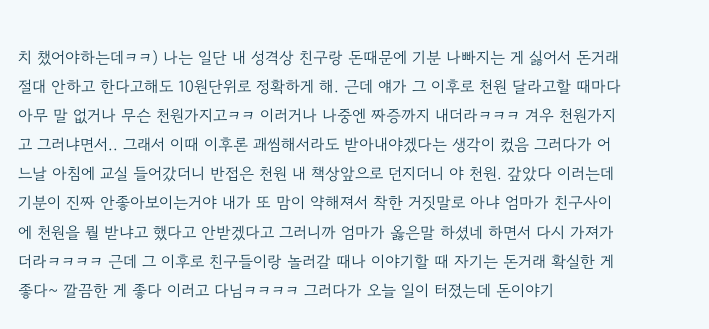치 챘어야하는데ㅋㅋ) 나는 일단 내 성격상 친구랑 돈때문에 기분 나빠지는 게 싫어서 돈거래 절대 안하고 한다고해도 10원단위로 정확하게 해. 근데 얘가 그 이후로 천원 달라고할 때마다 아무 말 없거나 무슨 천원가지고ㅋㅋ 이러거나 나중엔 짜증까지 내더라ㅋㅋㅋ 겨우 천원가지고 그러냐면서.. 그래서 이때 이후론 괘씸해서라도 받아내야겠다는 생각이 컸음 그러다가 어느날 아침에 교실 들어갔더니 반접은 천원 내 책상앞으로 던지더니 야 천원. 갚았다 이러는데 기분이 진짜 안좋아보이는거야 내가 또 맘이 약해져서 착한 거짓말로 아냐 엄마가 친구사이에 천원을 뭘 받냐고 했다고 안받겠다고 그러니까 엄마가 옳은말 하셨네 하면서 다시 가져가더라ㅋㅋㅋㅋ 근데 그 이후로 친구들이랑 놀러갈 때나 이야기할 때 자기는 돈거래 확실한 게 좋다~ 깔끔한 게 좋다 이러고 다님ㅋㅋㅋㅋ 그러다가 오늘 일이 터졌는데 돈이야기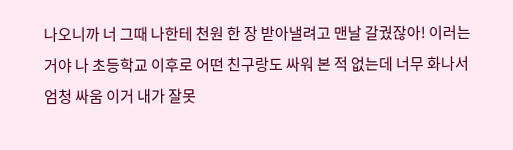나오니까 너 그때 나한테 천원 한 장 받아낼려고 맨날 갈궜잖아! 이러는거야 나 초등학교 이후로 어떤 친구랑도 싸워 본 적 없는데 너무 화나서 엄청 싸움 이거 내가 잘못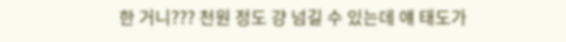한 거니??? 천원 정도 걍 넘길 수 있는데 얘 태도가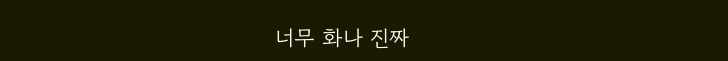너무 화나 진짜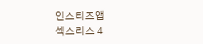인스티즈앱
섹스리스 4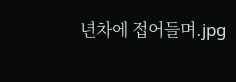년차에 접어들며.jpg